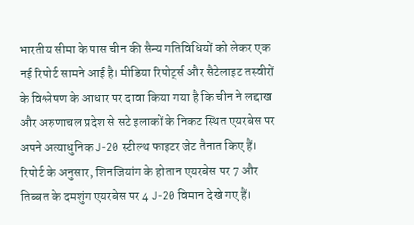भारतीय सीमा के पास चीन की सैन्य गतिविधियों को लेकर एक नई रिपोर्ट सामने आई है। मीडिया रिपोर्ट्स और सैटेलाइट तस्वीरों के विश्लेषण के आधार पर दावा किया गया है कि चीन ने लद्दाख और अरुणाचल प्रदेश से सटे इलाकों के निकट स्थित एयरबेस पर अपने अत्याधुनिक J-20 स्टील्थ फाइटर जेट तैनात किए हैं। रिपोर्ट के अनुसार, शिनजियांग के होतान एयरबेस पर 7 और तिब्बत के दमशुंग एयरबेस पर 4 J-20 विमान देखे गए हैं।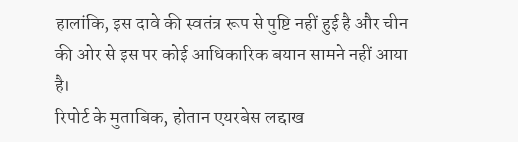हालांकि, इस दावे की स्वतंत्र रूप से पुष्टि नहीं हुई है और चीन की ओर से इस पर कोई आधिकारिक बयान सामने नहीं आया है।
रिपोर्ट के मुताबिक, होतान एयरबेस लद्दाख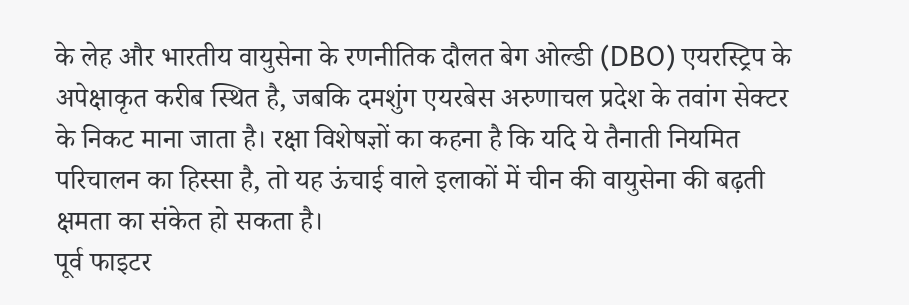के लेह और भारतीय वायुसेना के रणनीतिक दौलत बेग ओल्डी (DBO) एयरस्ट्रिप के अपेक्षाकृत करीब स्थित है, जबकि दमशुंग एयरबेस अरुणाचल प्रदेश के तवांग सेक्टर के निकट माना जाता है। रक्षा विशेषज्ञों का कहना है कि यदि ये तैनाती नियमित परिचालन का हिस्सा है, तो यह ऊंचाई वाले इलाकों में चीन की वायुसेना की बढ़ती क्षमता का संकेत हो सकता है।
पूर्व फाइटर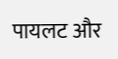पायलट और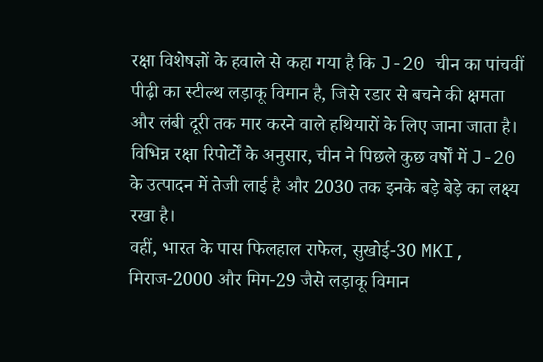रक्षा विशेषज्ञों के हवाले से कहा गया है कि J-20 चीन का पांचवीं पीढ़ी का स्टील्थ लड़ाकू विमान है, जिसे रडार से बचने की क्षमता और लंबी दूरी तक मार करने वाले हथियारों के लिए जाना जाता है। विभिन्न रक्षा रिपोर्टों के अनुसार, चीन ने पिछले कुछ वर्षों में J-20 के उत्पादन में तेजी लाई है और 2030 तक इनके बड़े बेड़े का लक्ष्य रखा है।
वहीं, भारत के पास फिलहाल राफेल, सुखोई-30 MKI, मिराज-2000 और मिग-29 जैसे लड़ाकू विमान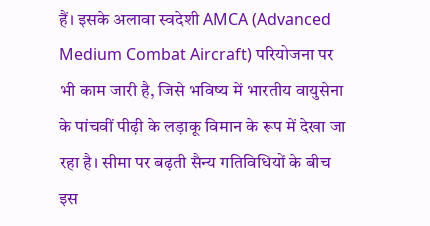हैं। इसके अलावा स्वदेशी AMCA (Advanced Medium Combat Aircraft) परियोजना पर भी काम जारी है, जिसे भविष्य में भारतीय वायुसेना के पांचवीं पीढ़ी के लड़ाकू विमान के रूप में देखा जा रहा है। सीमा पर बढ़ती सैन्य गतिविधियों के बीच इस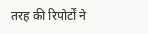तरह की रिपोर्टों ने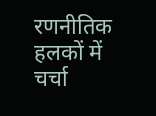रणनीतिक हलकों में चर्चा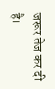जरूर तेज कर दी है।